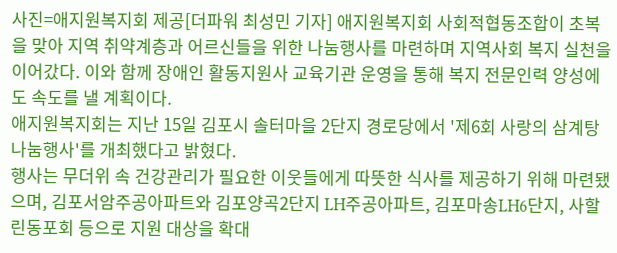사진=애지원복지회 제공[더파워 최성민 기자] 애지원복지회 사회적협동조합이 초복을 맞아 지역 취약계층과 어르신들을 위한 나눔행사를 마련하며 지역사회 복지 실천을 이어갔다. 이와 함께 장애인 활동지원사 교육기관 운영을 통해 복지 전문인력 양성에도 속도를 낼 계획이다.
애지원복지회는 지난 15일 김포시 솔터마을 2단지 경로당에서 '제6회 사랑의 삼계탕 나눔행사'를 개최했다고 밝혔다.
행사는 무더위 속 건강관리가 필요한 이웃들에게 따뜻한 식사를 제공하기 위해 마련됐으며, 김포서암주공아파트와 김포양곡2단지 LH주공아파트, 김포마송LH6단지, 사할린동포회 등으로 지원 대상을 확대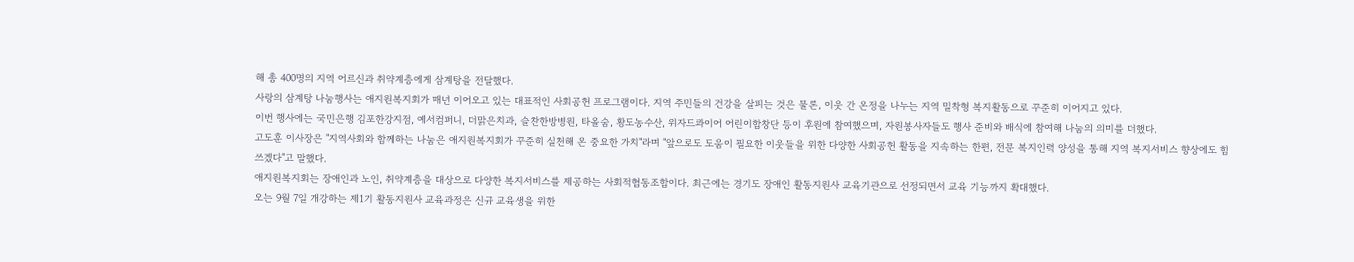해 총 400명의 지역 어르신과 취약계층에게 삼계탕을 전달했다.
사랑의 삼계탕 나눔행사는 애지원복지회가 매년 이어오고 있는 대표적인 사회공헌 프로그램이다. 지역 주민들의 건강을 살피는 것은 물론, 이웃 간 온정을 나누는 지역 밀착형 복지활동으로 꾸준히 이어지고 있다.
이번 행사에는 국민은행 김포한강지점, 예서컴퍼니, 더맑은치과, 슬찬한방병원, 타올숨, 황도농수산, 위자드콰이어 어린이합창단 등이 후원에 참여했으며, 자원봉사자들도 행사 준비와 배식에 참여해 나눔의 의미를 더했다.
고도훈 이사장은 "지역사회와 함께하는 나눔은 애지원복지회가 꾸준히 실천해 온 중요한 가치"라며 "앞으로도 도움이 필요한 이웃들을 위한 다양한 사회공헌 활동을 지속하는 한편, 전문 복지인력 양성을 통해 지역 복지서비스 향상에도 힘쓰겠다"고 말했다.
애지원복지회는 장애인과 노인, 취약계층을 대상으로 다양한 복지서비스를 제공하는 사회적협동조합이다. 최근에는 경기도 장애인 활동지원사 교육기관으로 선정되면서 교육 기능까지 확대했다.
오는 9월 7일 개강하는 제1기 활동지원사 교육과정은 신규 교육생을 위한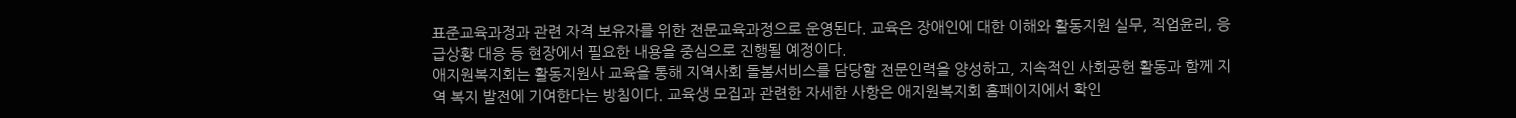표준교육과정과 관련 자격 보유자를 위한 전문교육과정으로 운영된다. 교육은 장애인에 대한 이해와 활동지원 실무, 직업윤리, 응급상황 대응 등 현장에서 필요한 내용을 중심으로 진행될 예정이다.
애지원복지회는 활동지원사 교육을 통해 지역사회 돌봄서비스를 담당할 전문인력을 양성하고, 지속적인 사회공헌 활동과 함께 지역 복지 발전에 기여한다는 방침이다. 교육생 모집과 관련한 자세한 사항은 애지원복지회 홈페이지에서 확인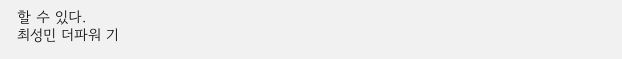할 수 있다.
최성민 더파워 기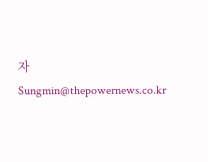자 Sungmin@thepowernews.co.kr